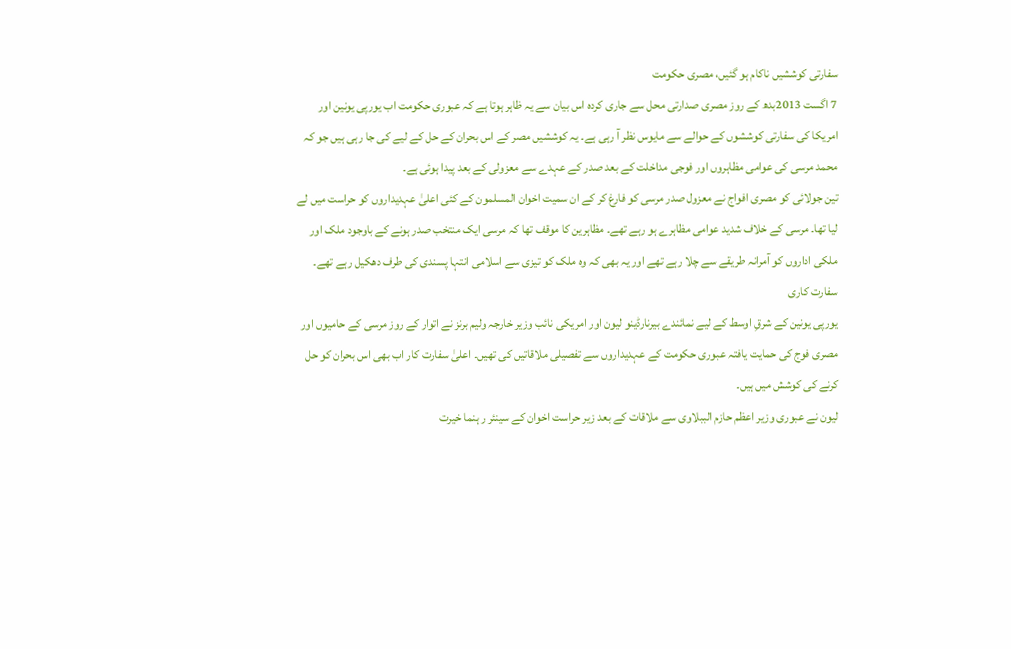سفارتی کوششیں ناکام ہو گئیں، مصری حکومت
7 اگست 2013بدھ کے روز مصری صدارتی محل سے جاری کردہ اس بیان سے یہ ظاہر ہوتا ہے کہ عبوری حکومت اب یورپی یونین اور امریکا کی سفارتی کوششوں کے حوالے سے مایوس نظر آ رہی ہے۔ یہ کوششیں مصر کے اس بحران کے حل کے لیے کی جا رہی ہیں جو کہ محمد مرسی کی عوامی مظاہروں اور فوجی مداخلت کے بعد صدر کے عہدے سے معزولی کے بعد پیدا ہوئی ہے۔
تین جولائی کو مصری افواج نے معزول صدر مرسی کو فارغ کر کے ان سمیت اخوان المسلمون کے کئی اعلیٰ عہدیداروں کو حراست میں لے لیا تھا۔ مرسی کے خلاف شدید عوامی مظاہرے ہو رہے تھے۔ مظاہرین کا موقف تھا کہ مرسی ایک منتخب صدر ہونے کے باوجود ملک اور ملکی اداروں کو آمرانہ طریقے سے چلا رہے تھے اور یہ بھی کہ وہ ملک کو تیزی سے اسلامی انتہا پسندی کی طرف دھکیل رہے تھے۔
سفارت کاری
یورپی یونین کے شرقِ اوسط کے لیے نمائندے بیرنارڈینو لیون اور امریکی نائب وزیر خارجہ ولیم برنز نے اتوار کے روز مرسی کے حامیوں اور مصری فوج کی حمایت یافتہ عبوری حکومت کے عہدیداروں سے تفصیلی ملاقاتیں کی تھیں۔ اعلیٰ سفارت کار اب بھی اس بحران کو حل کرنے کی کوشش میں ہیں۔
لیون نے عبوری وزیر اعظم حازم الببلاوی سے ملاقات کے بعد زیر حراست اخوان کے سینئر ر ہنما خیرت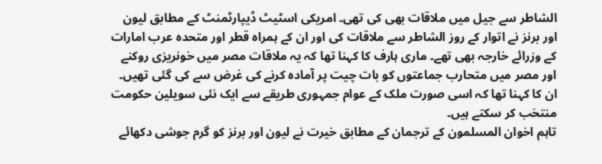الشاطر سے جیل میں ملاقات بھی کی تھی۔ امریکی اسٹیٹ ڈیپارٹمنٹ کے مطابق لیون اور برنز نے اتوار کے روز الشاطر سے ملاقات کی اور ان کے ہمراہ قطر اور متحدہ عرب امارات کے وزرائے خارجہ بھی تھے۔ ماری ہارف کا کہنا تھا کہ یہ ملاقات مصر میں خونریزی روکنے اور مصر میں متحارب جماعتوں کو بات چیت پر آمادہ کرنے کی غرض سے کی گئی تھیں۔ ان کا کہنا تھا کہ اسی صورت ملک کے عوام جمہوری طریقے سے ایک نئی سويلین حکومت منتخب کر سکتے ہيں۔
تاہم اخوان المسلمون کے ترجمان کے مطابق خيرت نے لیون اور برنز کو گرم جوشی دکھائے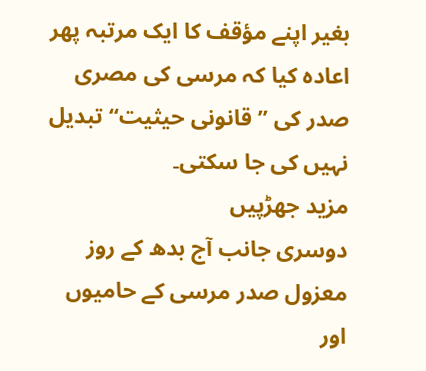بغیر اپنے مؤقف کا ایک مرتبہ پھر اعادہ کیا کہ مرسی کی مصری صدر کی ’’قانونی حیثیت‘‘ تبدیل نہیں کی جا سکتی۔
مزید جھڑپیں
دوسری جانب آج بدھ کے روز معزول صدر مرسی کے حامیوں اور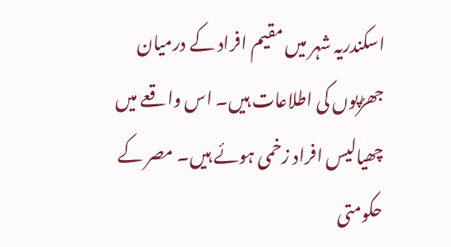اسکندریہ شہر میں مقیم افراد کے درمیان جھڑپوں کی اطلاعات ہیں۔ اس واقعے میں چھیالیس افراد زخمی ہوئے ہیں۔ مصر کے حکومتی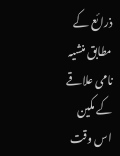ذرائع کے مطابق منشیہ نامی علاقے کے مکین اس وقت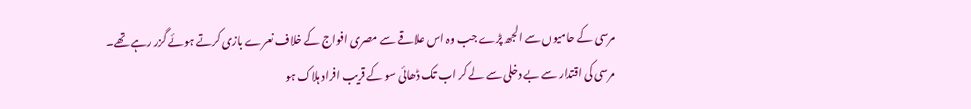مرسی کے حامیوں سے الجھ پڑے جب وہ اس علاقے سے مصری افواج کے خلاف نعرے بازی کرتے ہوئے گزر رہے تھے۔
مرسی کی اقتدار سے بے دخلی سے لے کر اب تک ڈھائی سو کے قریب افراد ہلاک ہو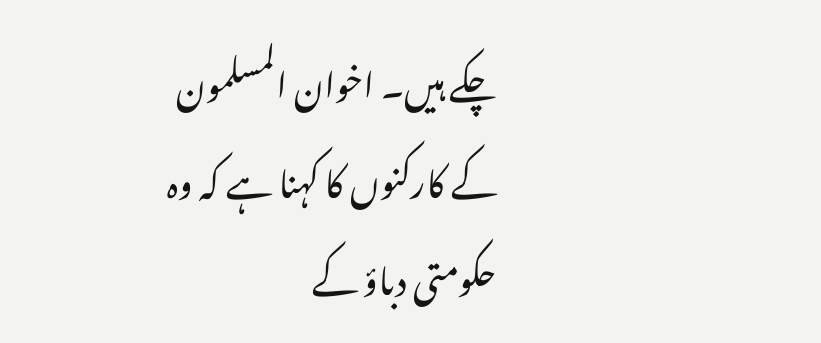چکے ہیں۔ اخوان المسلمون کے کارکنوں کا کہنا ہے کہ وہ حکومتی دباؤ کے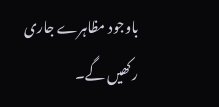باوجود مظاہرے جاری رکھیں گے۔